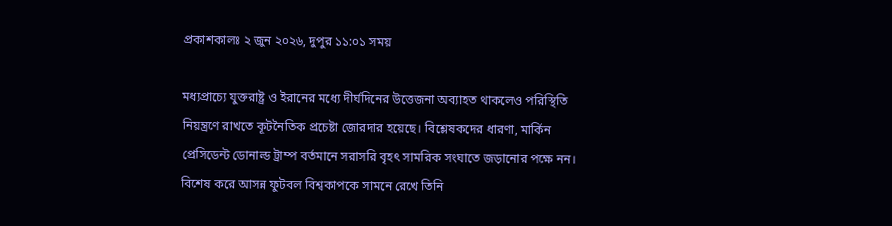প্রকাশকালঃ ২ জুন ২০২৬, দুপুর ১১:০১ সময়

মধ্যপ্রাচ্যে যুক্তরাষ্ট্র ও ইরানের মধ্যে দীর্ঘদিনের উত্তেজনা অব্যাহত থাকলেও পরিস্থিতি নিয়ন্ত্রণে রাখতে কূটনৈতিক প্রচেষ্টা জোরদার হয়েছে। বিশ্লেষকদের ধারণা, মার্কিন প্রেসিডেন্ট ডোনাল্ড ট্রাম্প বর্তমানে সরাসরি বৃহৎ সামরিক সংঘাতে জড়ানোর পক্ষে নন। বিশেষ করে আসন্ন ফুটবল বিশ্বকাপকে সামনে রেখে তিনি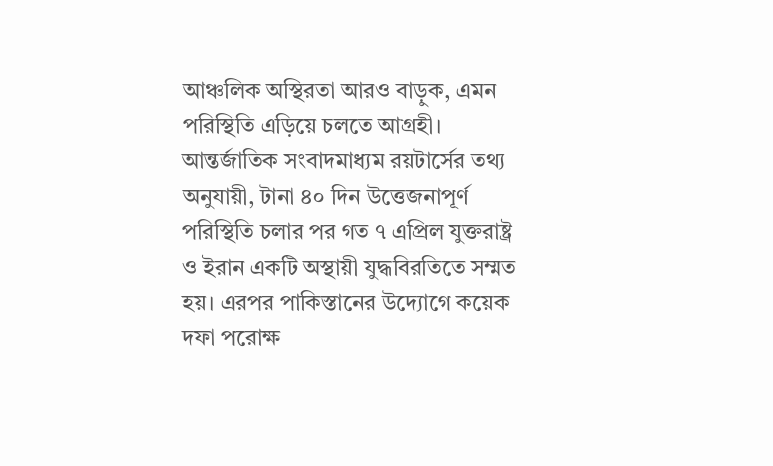আঞ্চলিক অস্থিরতা আরও বাড়ুক, এমন পরিস্থিতি এড়িয়ে চলতে আগ্রহী।
আন্তর্জাতিক সংবাদমাধ্যম রয়টার্সের তথ্য অনুযায়ী, টানা ৪০ দিন উত্তেজনাপূর্ণ পরিস্থিতি চলার পর গত ৭ এপ্রিল যুক্তরাষ্ট্র ও ইরান একটি অস্থায়ী যুদ্ধবিরতিতে সম্মত হয়। এরপর পাকিস্তানের উদ্যোগে কয়েক দফা পরোক্ষ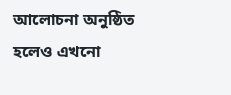আলোচনা অনুষ্ঠিত হলেও এখনো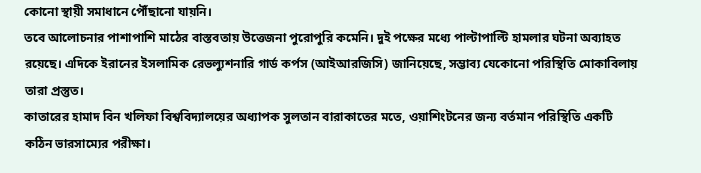কোনো স্থায়ী সমাধানে পৌঁছানো যায়নি।
তবে আলোচনার পাশাপাশি মাঠের বাস্তবতায় উত্তেজনা পুরোপুরি কমেনি। দুই পক্ষের মধ্যে পাল্টাপাল্টি হামলার ঘটনা অব্যাহত রয়েছে। এদিকে ইরানের ইসলামিক রেভল্যুশনারি গার্ড কর্পস (আইআরজিসি) জানিয়েছে, সম্ভাব্য যেকোনো পরিস্থিতি মোকাবিলায় তারা প্রস্তুত।
কাতারের হামাদ বিন খলিফা বিশ্ববিদ্যালয়ের অধ্যাপক সুলতান বারাকাতের মতে, ওয়াশিংটনের জন্য বর্তমান পরিস্থিতি একটি কঠিন ভারসাম্যের পরীক্ষা।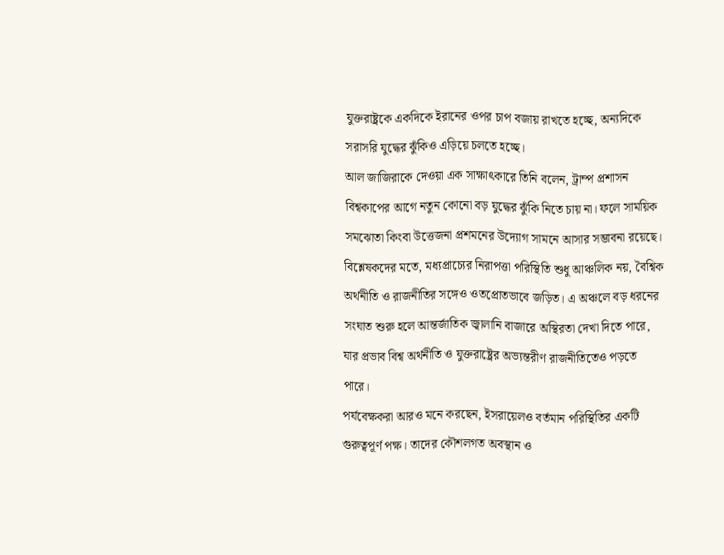যুক্তরাষ্ট্রকে একদিকে ইরানের ওপর চাপ বজায় রাখতে হচ্ছে, অন্যদিকে সরাসরি যুদ্ধের ঝুঁকিও এড়িয়ে চলতে হচ্ছে।
আল জাজিরাকে দেওয়া এক সাক্ষাৎকারে তিনি বলেন, ট্রাম্প প্রশাসন বিশ্বকাপের আগে নতুন কোনো বড় যুদ্ধের ঝুঁকি নিতে চায় না। ফলে সাময়িক সমঝোতা কিংবা উত্তেজনা প্রশমনের উদ্যোগ সামনে আসার সম্ভাবনা রয়েছে।
বিশ্লেষকদের মতে, মধ্যপ্রাচ্যের নিরাপত্তা পরিস্থিতি শুধু আঞ্চলিক নয়, বৈশ্বিক অর্থনীতি ও রাজনীতির সঙ্গেও ওতপ্রোতভাবে জড়িত। এ অঞ্চলে বড় ধরনের সংঘাত শুরু হলে আন্তর্জাতিক জ্বালানি বাজারে অস্থিরতা দেখা দিতে পারে, যার প্রভাব বিশ্ব অর্থনীতি ও যুক্তরাষ্ট্রের অভ্যন্তরীণ রাজনীতিতেও পড়তে পারে।
পর্যবেক্ষকরা আরও মনে করছেন, ইসরায়েলও বর্তমান পরিস্থিতির একটি গুরুত্বপূর্ণ পক্ষ। তাদের কৌশলগত অবস্থান ও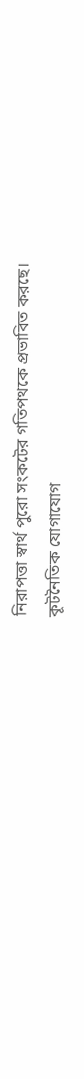নিরাপত্তা স্বার্থ পুরো সংকটের গতিপথকে প্রভাবিত করছে।
কূটনৈতিক যোগাযোগ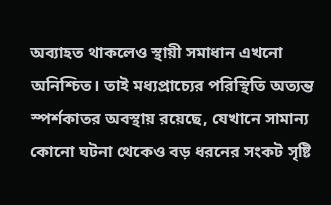অব্যাহত থাকলেও স্থায়ী সমাধান এখনো অনিশ্চিত। তাই মধ্যপ্রাচ্যের পরিস্থিতি অত্যন্ত স্পর্শকাতর অবস্থায় রয়েছে, যেখানে সামান্য কোনো ঘটনা থেকেও বড় ধরনের সংকট সৃষ্টি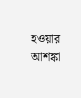হওয়ার আশঙ্কা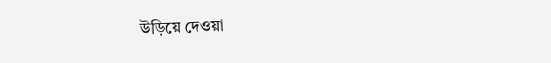উড়িয়ে দেওয়া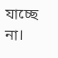যাচ্ছে না।